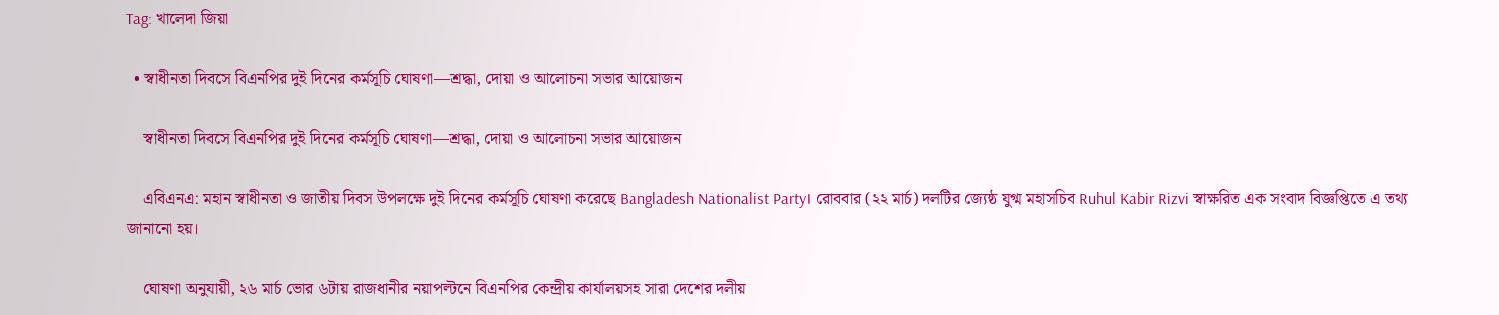Tag: খালেদা জিয়া

  • স্বাধীনতা দিবসে বিএনপির দুই দিনের কর্মসূচি ঘোষণা—শ্রদ্ধা, দোয়া ও আলোচনা সভার আয়োজন

    স্বাধীনতা দিবসে বিএনপির দুই দিনের কর্মসূচি ঘোষণা—শ্রদ্ধা, দোয়া ও আলোচনা সভার আয়োজন

    এবিএনএ: মহান স্বাধীনতা ও জাতীয় দিবস উপলক্ষে দুই দিনের কর্মসূচি ঘোষণা করেছে Bangladesh Nationalist Party। রোববার (২২ মার্চ) দলটির জ্যেষ্ঠ যুগ্ম মহাসচিব Ruhul Kabir Rizvi স্বাক্ষরিত এক সংবাদ বিজ্ঞপ্তিতে এ তথ্য জানানো হয়।

    ঘোষণা অনুযায়ী, ২৬ মার্চ ভোর ৬টায় রাজধানীর নয়াপল্টনে বিএনপির কেন্দ্রীয় কার্যালয়সহ সারা দেশের দলীয়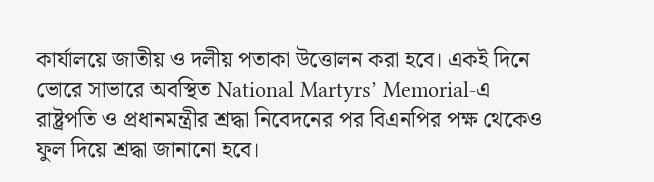কার্যালয়ে জাতীয় ও দলীয় পতাকা উত্তোলন করা হবে। একই দিনে ভোরে সাভারে অবস্থিত National Martyrs’ Memorial-এ রাষ্ট্রপতি ও প্রধানমন্ত্রীর শ্রদ্ধা নিবেদনের পর বিএনপির পক্ষ থেকেও ফুল দিয়ে শ্রদ্ধা জানানো হবে।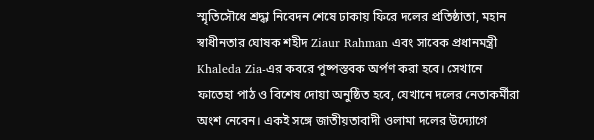স্মৃতিসৌধে শ্রদ্ধা নিবেদন শেষে ঢাকায় ফিরে দলের প্রতিষ্ঠাতা, মহান স্বাধীনতার ঘোষক শহীদ Ziaur Rahman এবং সাবেক প্রধানমন্ত্রী Khaleda Zia-এর কবরে পুষ্পস্তবক অর্পণ করা হবে। সেখানে ফাতেহা পাঠ ও বিশেষ দোয়া অনুষ্ঠিত হবে, যেখানে দলের নেতাকর্মীরা অংশ নেবেন। একই সঙ্গে জাতীয়তাবাদী ওলামা দলের উদ্যোগে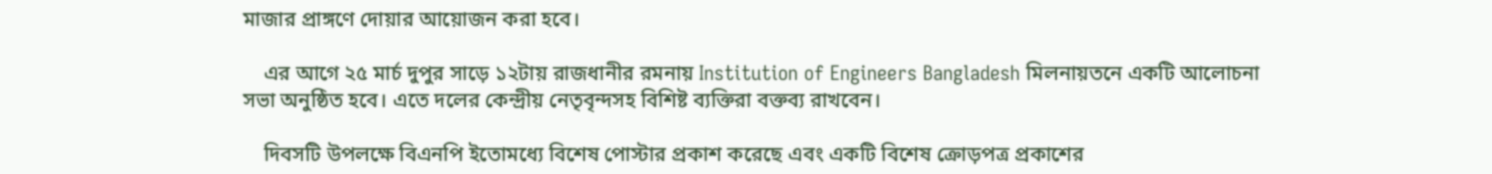মাজার প্রাঙ্গণে দোয়ার আয়োজন করা হবে।

    এর আগে ২৫ মার্চ দুপুর সাড়ে ১২টায় রাজধানীর রমনায় Institution of Engineers Bangladesh মিলনায়তনে একটি আলোচনা সভা অনুষ্ঠিত হবে। এতে দলের কেন্দ্রীয় নেতৃবৃন্দসহ বিশিষ্ট ব্যক্তিরা বক্তব্য রাখবেন।

    দিবসটি উপলক্ষে বিএনপি ইতোমধ্যে বিশেষ পোস্টার প্রকাশ করেছে এবং একটি বিশেষ ক্রোড়পত্র প্রকাশের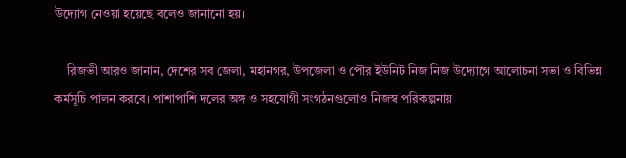উদ্যোগ নেওয়া হয়েছে বলেও জানানো হয়।

    রিজভী আরও জানান, দেশের সব জেলা, মহানগর, উপজেলা ও পৌর ইউনিট নিজ নিজ উদ্যোগে আলোচনা সভা ও বিভিন্ন কর্মসূচি পালন করবে। পাশাপাশি দলের অঙ্গ ও সহযোগী সংগঠনগুলোও নিজস্ব পরিকল্পনায়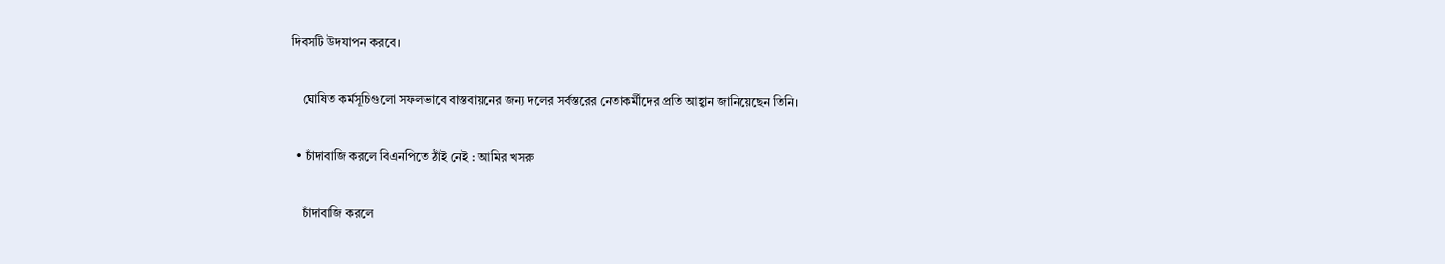দিবসটি উদযাপন করবে।

    ঘোষিত কর্মসূচিগুলো সফলভাবে বাস্তবায়নের জন্য দলের সর্বস্তরের নেতাকর্মীদের প্রতি আহ্বান জানিয়েছেন তিনি।

  • চাঁদাবাজি করলে বিএনপিতে ঠাঁই নেই : আমির খসরু

    চাঁদাবাজি করলে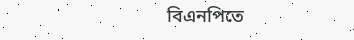বিএনপিতে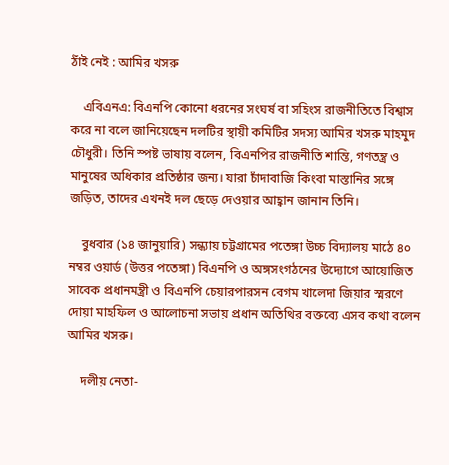ঠাঁই নেই : আমির খসরু

    এবিএনএ: বিএনপি কোনো ধরনের সংঘর্ষ বা সহিংস রাজনীতিতে বিশ্বাস করে না বলে জানিয়েছেন দলটির স্থায়ী কমিটির সদস্য আমির খসরু মাহমুদ চৌধুরী। তিনি স্পষ্ট ভাষায় বলেন, বিএনপির রাজনীতি শান্তি, গণতন্ত্র ও মানুষের অধিকার প্রতিষ্ঠার জন্য। যারা চাঁদাবাজি কিংবা মাস্তানির সঙ্গে জড়িত, তাদের এখনই দল ছেড়ে দেওয়ার আহ্বান জানান তিনি।

    বুধবার (১৪ জানুয়ারি) সন্ধ্যায় চট্টগ্রামের পতেঙ্গা উচ্চ বিদ্যালয় মাঠে ৪০ নম্বর ওয়ার্ড (উত্তর পতেঙ্গা) বিএনপি ও অঙ্গসংগঠনের উদ্যোগে আয়োজিত সাবেক প্রধানমন্ত্রী ও বিএনপি চেয়ারপারসন বেগম খালেদা জিয়ার স্মরণে দোয়া মাহফিল ও আলোচনা সভায় প্রধান অতিথির বক্তব্যে এসব কথা বলেন আমির খসরু।

    দলীয় নেতা-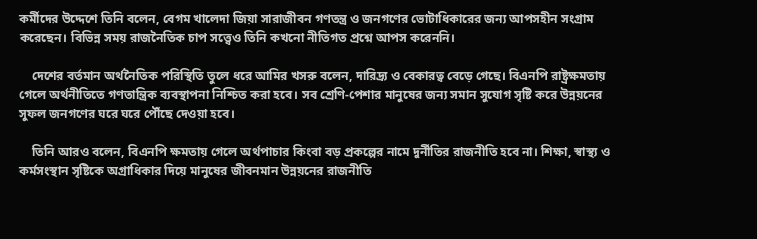কর্মীদের উদ্দেশে তিনি বলেন, বেগম খালেদা জিয়া সারাজীবন গণতন্ত্র ও জনগণের ভোটাধিকারের জন্য আপসহীন সংগ্রাম করেছেন। বিভিন্ন সময় রাজনৈতিক চাপ সত্ত্বেও তিনি কখনো নীতিগত প্রশ্নে আপস করেননি।

    দেশের বর্তমান অর্থনৈতিক পরিস্থিতি তুলে ধরে আমির খসরু বলেন, দারিদ্র্য ও বেকারত্ব বেড়ে গেছে। বিএনপি রাষ্ট্রক্ষমতায় গেলে অর্থনীতিতে গণতান্ত্রিক ব্যবস্থাপনা নিশ্চিত করা হবে। সব শ্রেণি-পেশার মানুষের জন্য সমান সুযোগ সৃষ্টি করে উন্নয়নের সুফল জনগণের ঘরে ঘরে পৌঁছে দেওয়া হবে।

    তিনি আরও বলেন, বিএনপি ক্ষমতায় গেলে অর্থপাচার কিংবা বড় প্রকল্পের নামে দুর্নীতির রাজনীতি হবে না। শিক্ষা, স্বাস্থ্য ও কর্মসংস্থান সৃষ্টিকে অগ্রাধিকার দিয়ে মানুষের জীবনমান উন্নয়নের রাজনীতি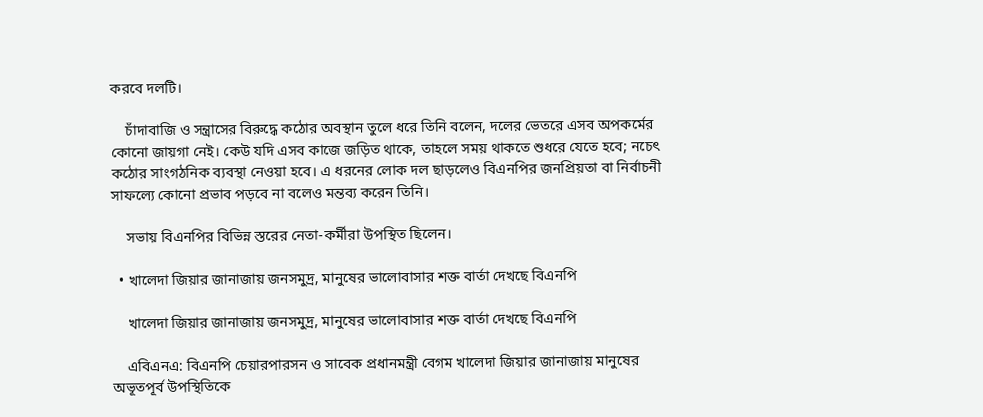করবে দলটি।

    চাঁদাবাজি ও সন্ত্রাসের বিরুদ্ধে কঠোর অবস্থান তুলে ধরে তিনি বলেন, দলের ভেতরে এসব অপকর্মের কোনো জায়গা নেই। কেউ যদি এসব কাজে জড়িত থাকে, তাহলে সময় থাকতে শুধরে যেতে হবে; নচেৎ কঠোর সাংগঠনিক ব্যবস্থা নেওয়া হবে। এ ধরনের লোক দল ছাড়লেও বিএনপির জনপ্রিয়তা বা নির্বাচনী সাফল্যে কোনো প্রভাব পড়বে না বলেও মন্তব্য করেন তিনি।

    সভায় বিএনপির বিভিন্ন স্তরের নেতা-কর্মীরা উপস্থিত ছিলেন।

  • খালেদা জিয়ার জানাজায় জনসমুদ্র, মানুষের ভালোবাসার শক্ত বার্তা দেখছে বিএনপি

    খালেদা জিয়ার জানাজায় জনসমুদ্র, মানুষের ভালোবাসার শক্ত বার্তা দেখছে বিএনপি

    এবিএনএ: বিএনপি চেয়ারপারসন ও সাবেক প্রধানমন্ত্রী বেগম খালেদা জিয়ার জানাজায় মানুষের অভূতপূর্ব উপস্থিতিকে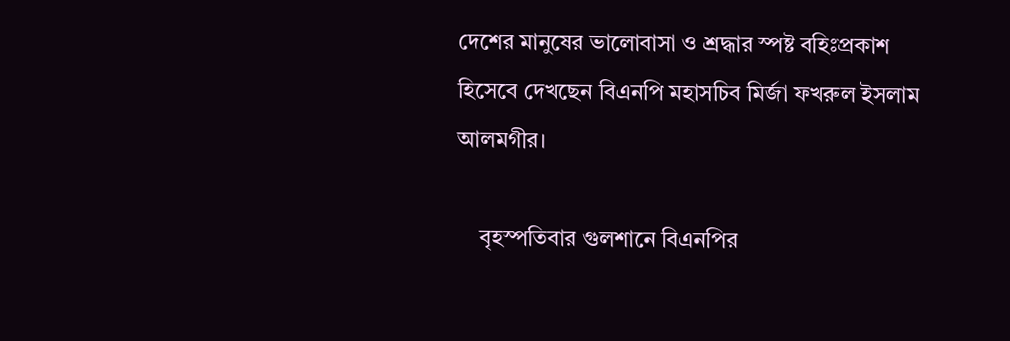দেশের মানুষের ভালোবাসা ও শ্রদ্ধার স্পষ্ট বহিঃপ্রকাশ হিসেবে দেখছেন বিএনপি মহাসচিব মির্জা ফখরুল ইসলাম আলমগীর।

    বৃহস্পতিবার গুলশানে বিএনপির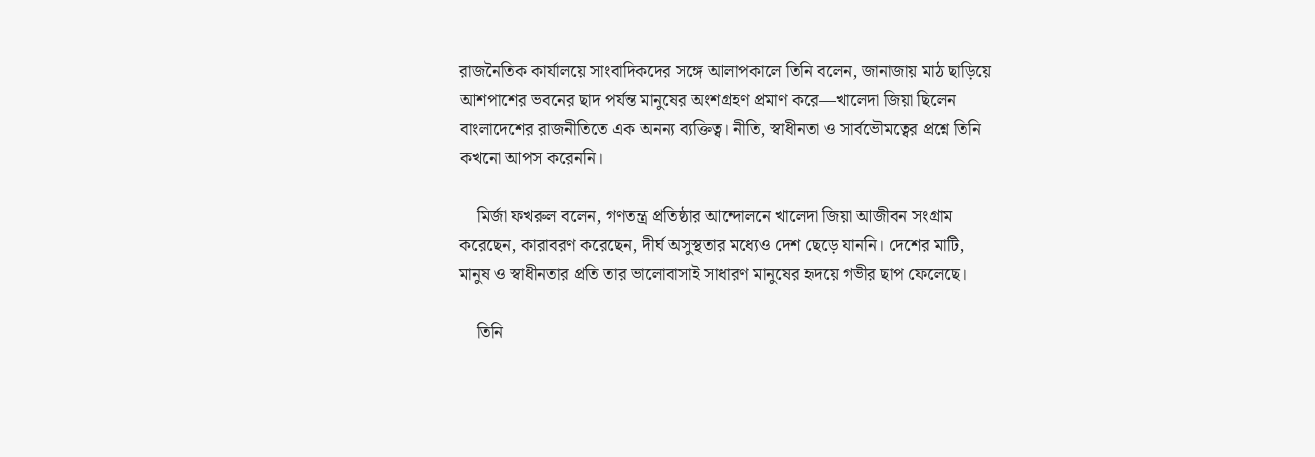রাজনৈতিক কার্যালয়ে সাংবাদিকদের সঙ্গে আলাপকালে তিনি বলেন, জানাজায় মাঠ ছাড়িয়ে আশপাশের ভবনের ছাদ পর্যন্ত মানুষের অংশগ্রহণ প্রমাণ করে—খালেদা জিয়া ছিলেন বাংলাদেশের রাজনীতিতে এক অনন্য ব্যক্তিত্ব। নীতি, স্বাধীনতা ও সার্বভৌমত্বের প্রশ্নে তিনি কখনো আপস করেননি।

    মির্জা ফখরুল বলেন, গণতন্ত্র প্রতিষ্ঠার আন্দোলনে খালেদা জিয়া আজীবন সংগ্রাম করেছেন, কারাবরণ করেছেন, দীর্ঘ অসুস্থতার মধ্যেও দেশ ছেড়ে যাননি। দেশের মাটি, মানুষ ও স্বাধীনতার প্রতি তার ভালোবাসাই সাধারণ মানুষের হৃদয়ে গভীর ছাপ ফেলেছে।

    তিনি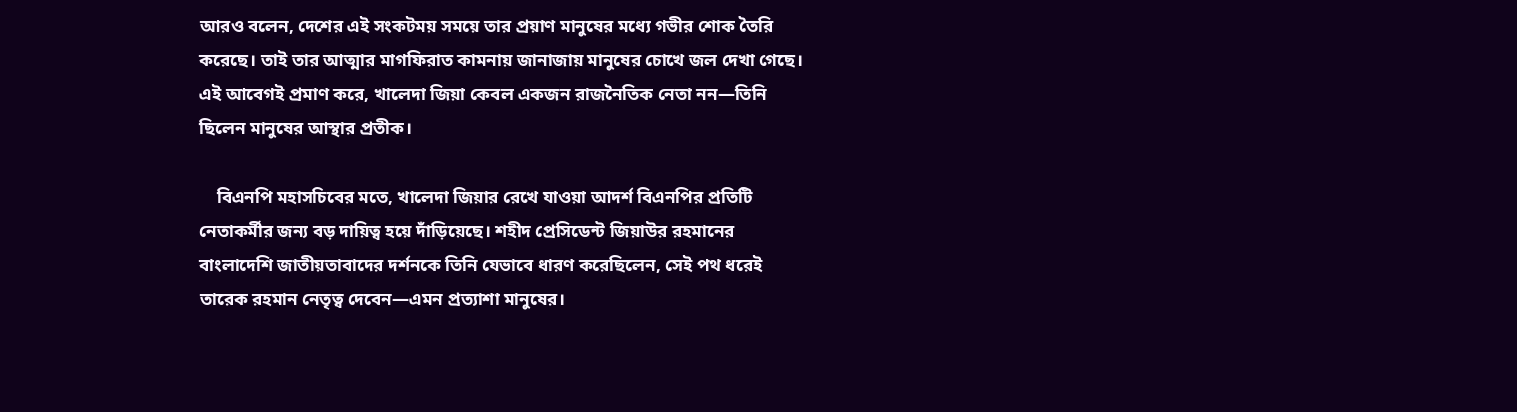আরও বলেন, দেশের এই সংকটময় সময়ে তার প্রয়াণ মানুষের মধ্যে গভীর শোক তৈরি করেছে। তাই তার আত্মার মাগফিরাত কামনায় জানাজায় মানুষের চোখে জল দেখা গেছে। এই আবেগই প্রমাণ করে, খালেদা জিয়া কেবল একজন রাজনৈতিক নেতা নন—তিনি ছিলেন মানুষের আস্থার প্রতীক।

    বিএনপি মহাসচিবের মতে, খালেদা জিয়ার রেখে যাওয়া আদর্শ বিএনপির প্রতিটি নেতাকর্মীর জন্য বড় দায়িত্ব হয়ে দাঁড়িয়েছে। শহীদ প্রেসিডেন্ট জিয়াউর রহমানের বাংলাদেশি জাতীয়তাবাদের দর্শনকে তিনি যেভাবে ধারণ করেছিলেন, সেই পথ ধরেই তারেক রহমান নেতৃত্ব দেবেন—এমন প্রত্যাশা মানুষের।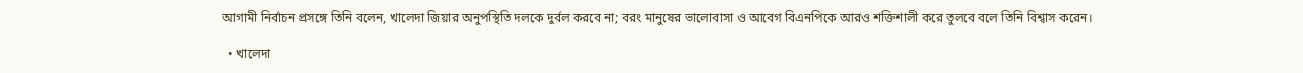আগামী নির্বাচন প্রসঙ্গে তিনি বলেন, খালেদা জিয়ার অনুপস্থিতি দলকে দুর্বল করবে না; বরং মানুষের ভালোবাসা ও আবেগ বিএনপিকে আরও শক্তিশালী করে তুলবে বলে তিনি বিশ্বাস করেন।

  • খালেদা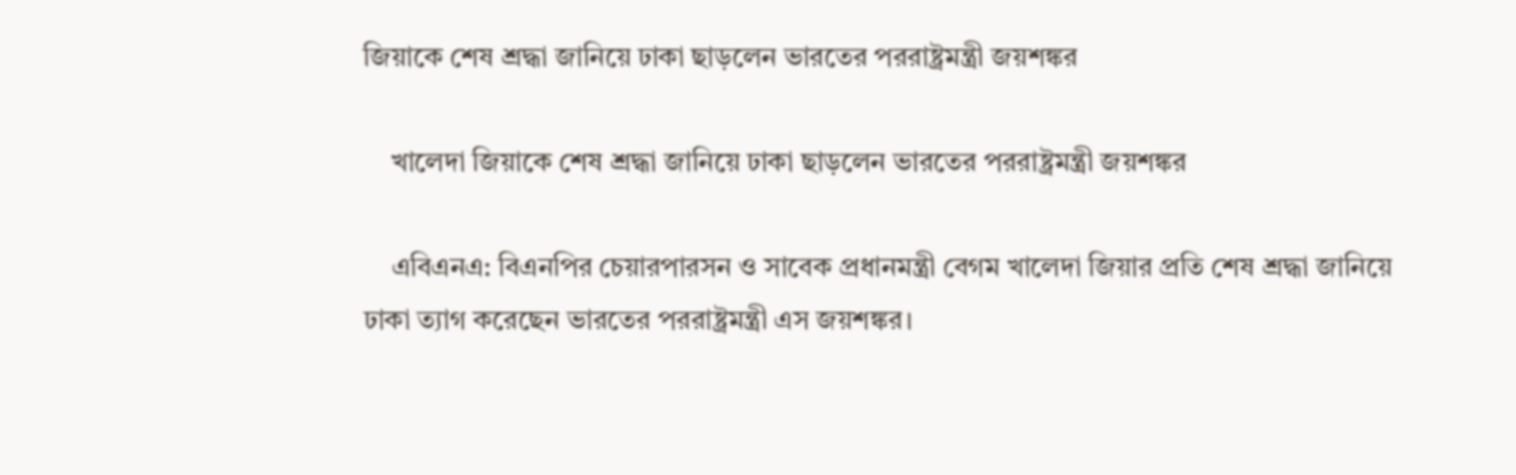জিয়াকে শেষ শ্রদ্ধা জানিয়ে ঢাকা ছাড়লেন ভারতের পররাষ্ট্রমন্ত্রী জয়শঙ্কর

    খালেদা জিয়াকে শেষ শ্রদ্ধা জানিয়ে ঢাকা ছাড়লেন ভারতের পররাষ্ট্রমন্ত্রী জয়শঙ্কর

    এবিএনএ: বিএনপির চেয়ারপারসন ও সাবেক প্রধানমন্ত্রী বেগম খালেদা জিয়ার প্রতি শেষ শ্রদ্ধা জানিয়ে ঢাকা ত্যাগ করেছেন ভারতের পররাষ্ট্রমন্ত্রী এস জয়শঙ্কর।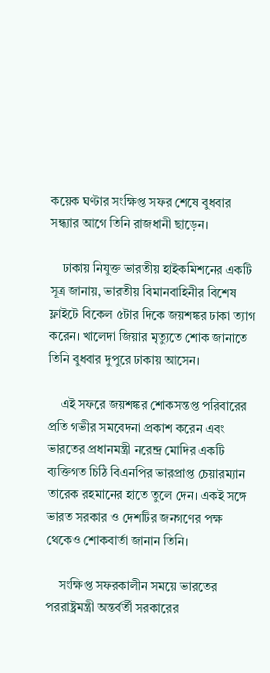কয়েক ঘণ্টার সংক্ষিপ্ত সফর শেষে বুধবার সন্ধ্যার আগে তিনি রাজধানী ছাড়েন।

    ঢাকায় নিযুক্ত ভারতীয় হাইকমিশনের একটি সূত্র জানায়, ভারতীয় বিমানবাহিনীর বিশেষ ফ্লাইটে বিকেল ৫টার দিকে জয়শঙ্কর ঢাকা ত্যাগ করেন। খালেদা জিয়ার মৃত্যুতে শোক জানাতে তিনি বুধবার দুপুরে ঢাকায় আসেন।

    এই সফরে জয়শঙ্কর শোকসন্তপ্ত পরিবারের প্রতি গভীর সমবেদনা প্রকাশ করেন এবং ভারতের প্রধানমন্ত্রী নরেন্দ্র মোদির একটি ব্যক্তিগত চিঠি বিএনপির ভারপ্রাপ্ত চেয়ারম্যান তারেক রহমানের হাতে তুলে দেন। একই সঙ্গে ভারত সরকার ও দেশটির জনগণের পক্ষ থেকেও শোকবার্তা জানান তিনি।

    সংক্ষিপ্ত সফরকালীন সময়ে ভারতের পররাষ্ট্রমন্ত্রী অন্তর্বর্তী সরকারের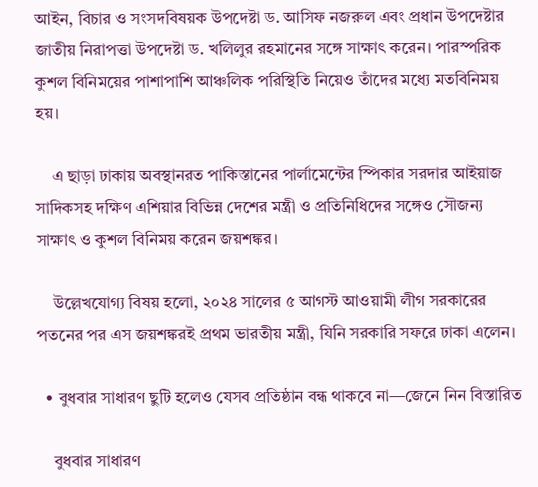আইন, বিচার ও সংসদবিষয়ক উপদেষ্টা ড. আসিফ নজরুল এবং প্রধান উপদেষ্টার জাতীয় নিরাপত্তা উপদেষ্টা ড. খলিলুর রহমানের সঙ্গে সাক্ষাৎ করেন। পারস্পরিক কুশল বিনিময়ের পাশাপাশি আঞ্চলিক পরিস্থিতি নিয়েও তাঁদের মধ্যে মতবিনিময় হয়।

    এ ছাড়া ঢাকায় অবস্থানরত পাকিস্তানের পার্লামেন্টের স্পিকার সরদার আইয়াজ সাদিকসহ দক্ষিণ এশিয়ার বিভিন্ন দেশের মন্ত্রী ও প্রতিনিধিদের সঙ্গেও সৌজন্য সাক্ষাৎ ও কুশল বিনিময় করেন জয়শঙ্কর।

    উল্লেখযোগ্য বিষয় হলো, ২০২৪ সালের ৫ আগস্ট আওয়ামী লীগ সরকারের পতনের পর এস জয়শঙ্করই প্রথম ভারতীয় মন্ত্রী, যিনি সরকারি সফরে ঢাকা এলেন।

  • বুধবার সাধারণ ছুটি হলেও যেসব প্রতিষ্ঠান বন্ধ থাকবে না—জেনে নিন বিস্তারিত

    বুধবার সাধারণ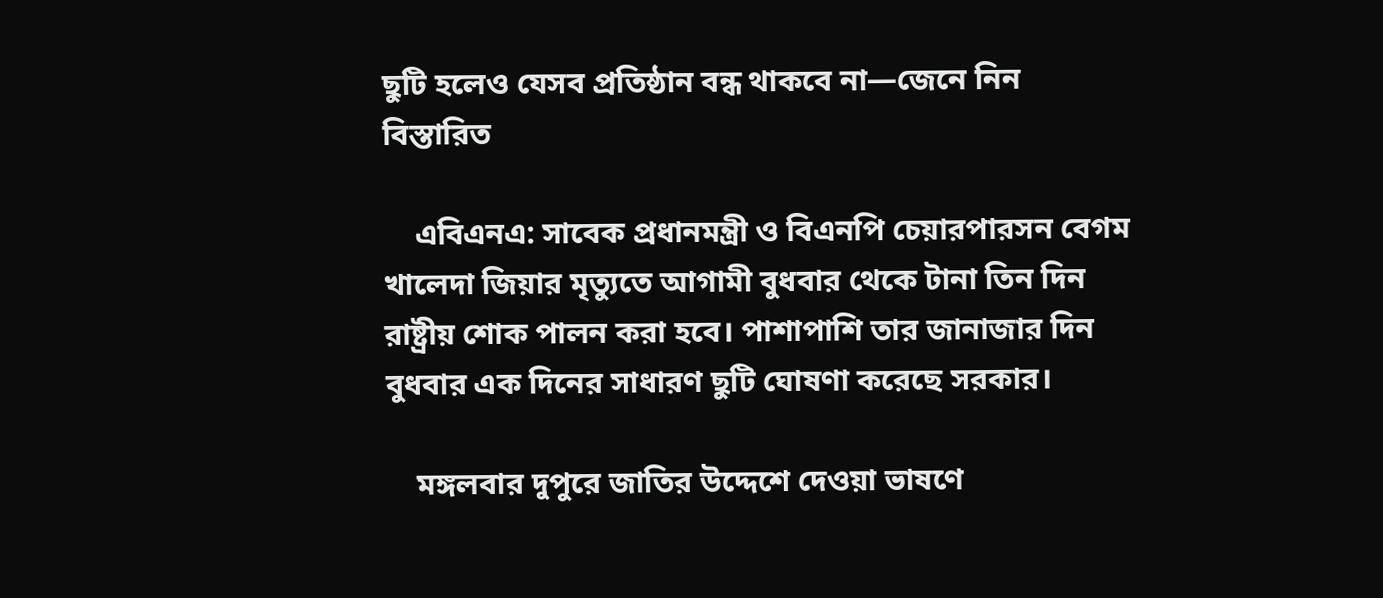ছুটি হলেও যেসব প্রতিষ্ঠান বন্ধ থাকবে না—জেনে নিন বিস্তারিত

    এবিএনএ: সাবেক প্রধানমন্ত্রী ও বিএনপি চেয়ারপারসন বেগম খালেদা জিয়ার মৃত্যুতে আগামী বুধবার থেকে টানা তিন দিন রাষ্ট্রীয় শোক পালন করা হবে। পাশাপাশি তার জানাজার দিন বুধবার এক দিনের সাধারণ ছুটি ঘোষণা করেছে সরকার।

    মঙ্গলবার দুপুরে জাতির উদ্দেশে দেওয়া ভাষণে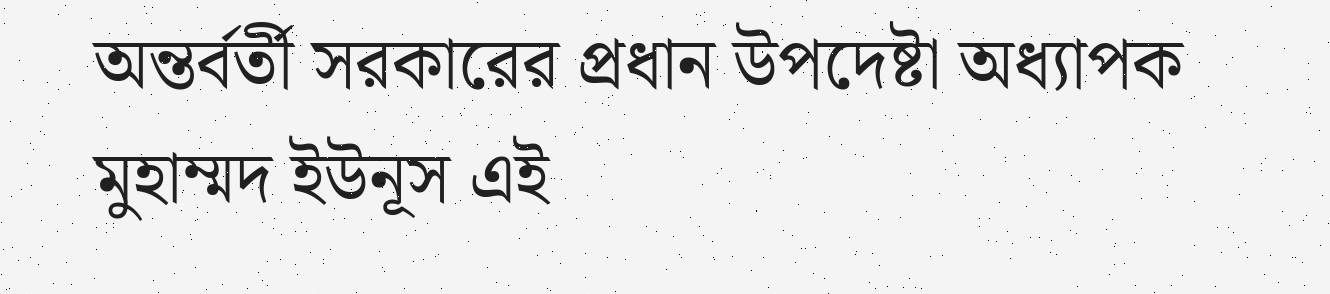অন্তর্বর্তী সরকারের প্রধান উপদেষ্টা অধ্যাপক মুহাম্মদ ইউনূস এই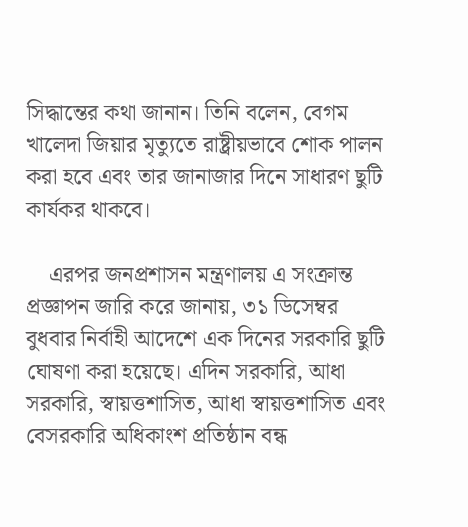সিদ্ধান্তের কথা জানান। তিনি বলেন, বেগম খালেদা জিয়ার মৃত্যুতে রাষ্ট্রীয়ভাবে শোক পালন করা হবে এবং তার জানাজার দিনে সাধারণ ছুটি কার্যকর থাকবে।

    এরপর জনপ্রশাসন মন্ত্রণালয় এ সংক্রান্ত প্রজ্ঞাপন জারি করে জানায়, ৩১ ডিসেম্বর বুধবার নির্বাহী আদেশে এক দিনের সরকারি ছুটি ঘোষণা করা হয়েছে। এদিন সরকারি, আধা সরকারি, স্বায়ত্তশাসিত, আধা স্বায়ত্তশাসিত এবং বেসরকারি অধিকাংশ প্রতিষ্ঠান বন্ধ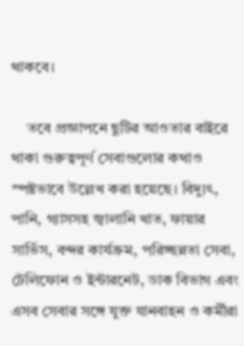থাকবে।

    তবে প্রজ্ঞাপনে ছুটির আওতার বাইরে থাকা গুরুত্বপূর্ণ সেবাগুলোর কথাও স্পষ্টভাবে উল্লেখ করা হয়েছে। বিদ্যুৎ, পানি, গ্যাসসহ জ্বালানি খাত, ফায়ার সার্ভিস, বন্দর কার্যক্রম, পরিচ্ছন্নতা সেবা, টেলিফোন ও ইন্টারনেট, ডাক বিভাগ এবং এসব সেবার সঙ্গে যুক্ত যানবাহন ও কর্মীরা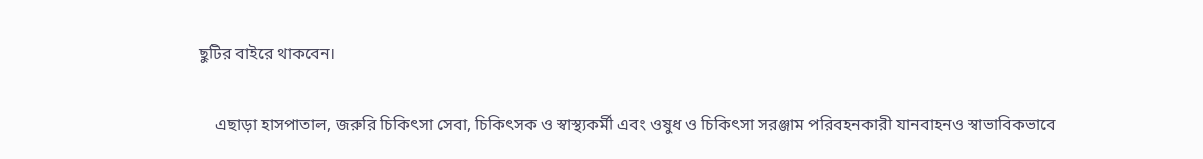ছুটির বাইরে থাকবেন।

    এছাড়া হাসপাতাল, জরুরি চিকিৎসা সেবা, চিকিৎসক ও স্বাস্থ্যকর্মী এবং ওষুধ ও চিকিৎসা সরঞ্জাম পরিবহনকারী যানবাহনও স্বাভাবিকভাবে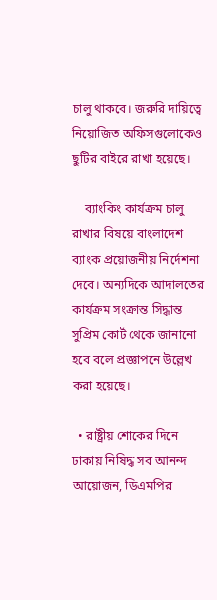চালু থাকবে। জরুরি দায়িত্বে নিয়োজিত অফিসগুলোকেও ছুটির বাইরে রাখা হয়েছে।

    ব্যাংকিং কার্যক্রম চালু রাখার বিষয়ে বাংলাদেশ ব্যাংক প্রয়োজনীয় নির্দেশনা দেবে। অন্যদিকে আদালতের কার্যক্রম সংক্রান্ত সিদ্ধান্ত সুপ্রিম কোর্ট থেকে জানানো হবে বলে প্রজ্ঞাপনে উল্লেখ করা হয়েছে।

  • রাষ্ট্রীয় শোকের দিনে ঢাকায় নিষিদ্ধ সব আনন্দ আয়োজন, ডিএমপির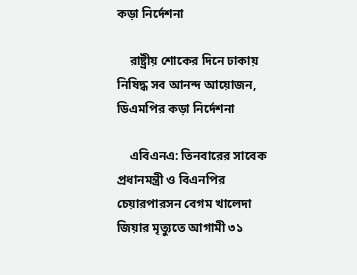কড়া নির্দেশনা

    রাষ্ট্রীয় শোকের দিনে ঢাকায় নিষিদ্ধ সব আনন্দ আয়োজন, ডিএমপির কড়া নির্দেশনা

    এবিএনএ: তিনবারের সাবেক প্রধানমন্ত্রী ও বিএনপির চেয়ারপারসন বেগম খালেদা জিয়ার মৃত্যুতে আগামী ৩১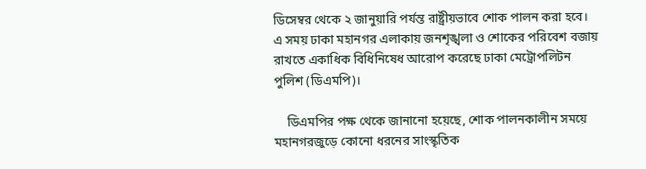ডিসেম্বর থেকে ২ জানুয়ারি পর্যন্ত রাষ্ট্রীয়ভাবে শোক পালন করা হবে। এ সময় ঢাকা মহানগর এলাকায় জনশৃঙ্খলা ও শোকের পরিবেশ বজায় রাখতে একাধিক বিধিনিষেধ আরোপ করেছে ঢাকা মেট্রোপলিটন পুলিশ (ডিএমপি)।

    ডিএমপির পক্ষ থেকে জানানো হয়েছে, শোক পালনকালীন সময়ে মহানগরজুড়ে কোনো ধরনের সাংস্কৃতিক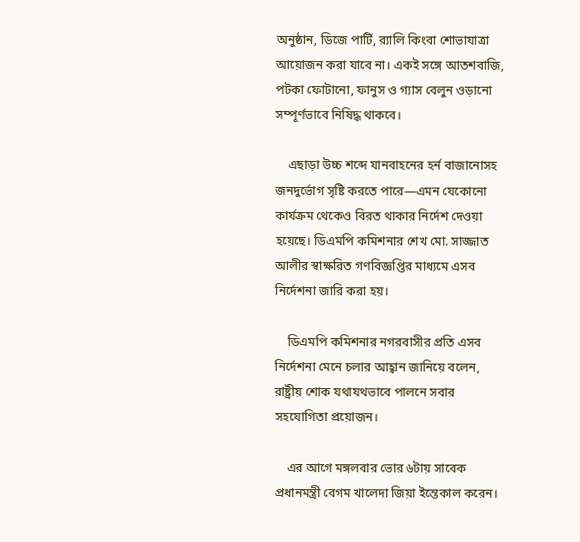অনুষ্ঠান, ডিজে পার্টি, র‍্যালি কিংবা শোভাযাত্রা আয়োজন করা যাবে না। একই সঙ্গে আতশবাজি, পটকা ফোটানো, ফানুস ও গ্যাস বেলুন ওড়ানো সম্পূর্ণভাবে নিষিদ্ধ থাকবে।

    এছাড়া উচ্চ শব্দে যানবাহনের হর্ন বাজানোসহ জনদুর্ভোগ সৃষ্টি করতে পারে—এমন যেকোনো কার্যক্রম থেকেও বিরত থাকার নির্দেশ দেওয়া হয়েছে। ডিএমপি কমিশনার শেখ মো. সাজ্জাত আলীর স্বাক্ষরিত গণবিজ্ঞপ্তির মাধ্যমে এসব নির্দেশনা জারি করা হয়।

    ডিএমপি কমিশনার নগরবাসীর প্রতি এসব নির্দেশনা মেনে চলার আহ্বান জানিয়ে বলেন, রাষ্ট্রীয় শোক যথাযথভাবে পালনে সবার সহযোগিতা প্রয়োজন।

    এর আগে মঙ্গলবার ভোর ৬টায় সাবেক প্রধানমন্ত্রী বেগম খালেদা জিয়া ইন্তেকাল করেন।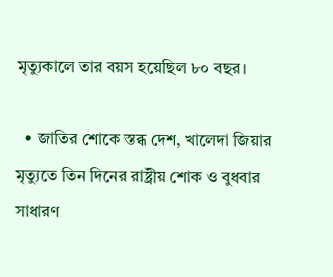মৃত্যুকালে তার বয়স হয়েছিল ৮০ বছর।

  • জাতির শোকে স্তব্ধ দেশ, খালেদা জিয়ার মৃত্যুতে তিন দিনের রাষ্ট্রীয় শোক ও বুধবার সাধারণ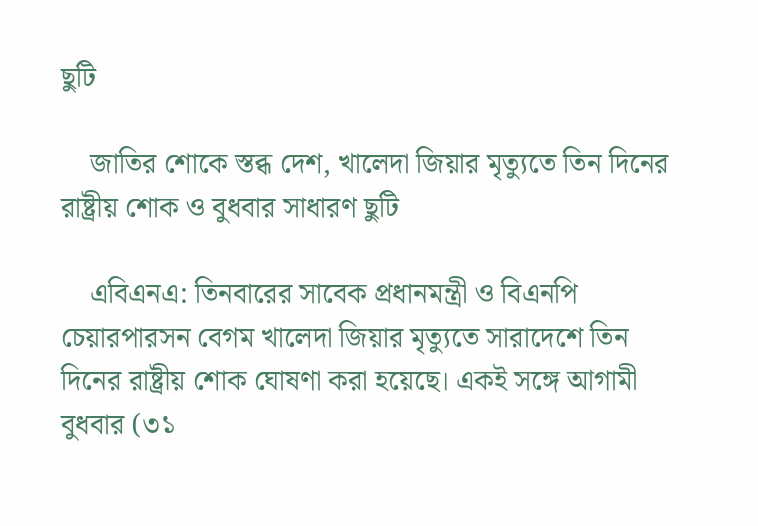ছুটি

    জাতির শোকে স্তব্ধ দেশ, খালেদা জিয়ার মৃত্যুতে তিন দিনের রাষ্ট্রীয় শোক ও বুধবার সাধারণ ছুটি

    এবিএনএ: তিনবারের সাবেক প্রধানমন্ত্রী ও বিএনপি চেয়ারপারসন বেগম খালেদা জিয়ার মৃত্যুতে সারাদেশে তিন দিনের রাষ্ট্রীয় শোক ঘোষণা করা হয়েছে। একই সঙ্গে আগামী বুধবার (৩১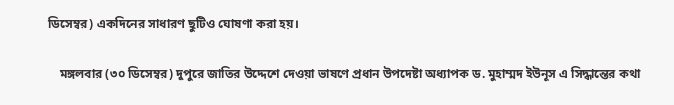ডিসেম্বর) একদিনের সাধারণ ছুটিও ঘোষণা করা হয়।

    মঙ্গলবার (৩০ ডিসেম্বর) দুপুরে জাতির উদ্দেশে দেওয়া ভাষণে প্রধান উপদেষ্টা অধ্যাপক ড. মুহাম্মদ ইউনূস এ সিদ্ধান্তের কথা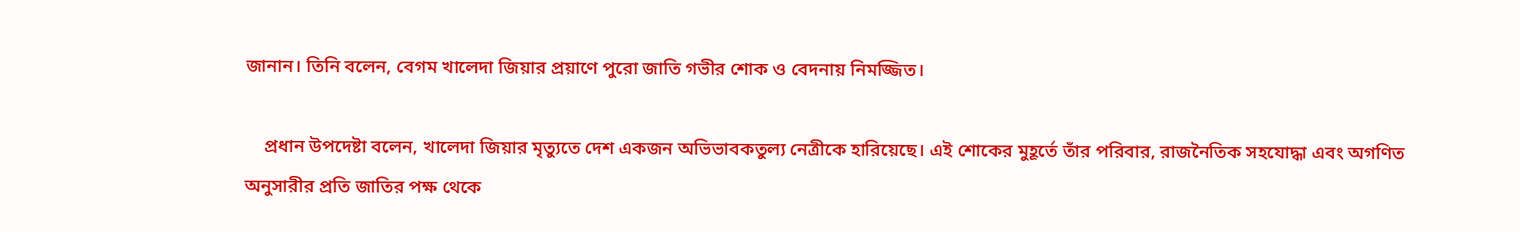জানান। তিনি বলেন, বেগম খালেদা জিয়ার প্রয়াণে পুরো জাতি গভীর শোক ও বেদনায় নিমজ্জিত।

    প্রধান উপদেষ্টা বলেন, খালেদা জিয়ার মৃত্যুতে দেশ একজন অভিভাবকতুল্য নেত্রীকে হারিয়েছে। এই শোকের মুহূর্তে তাঁর পরিবার, রাজনৈতিক সহযোদ্ধা এবং অগণিত অনুসারীর প্রতি জাতির পক্ষ থেকে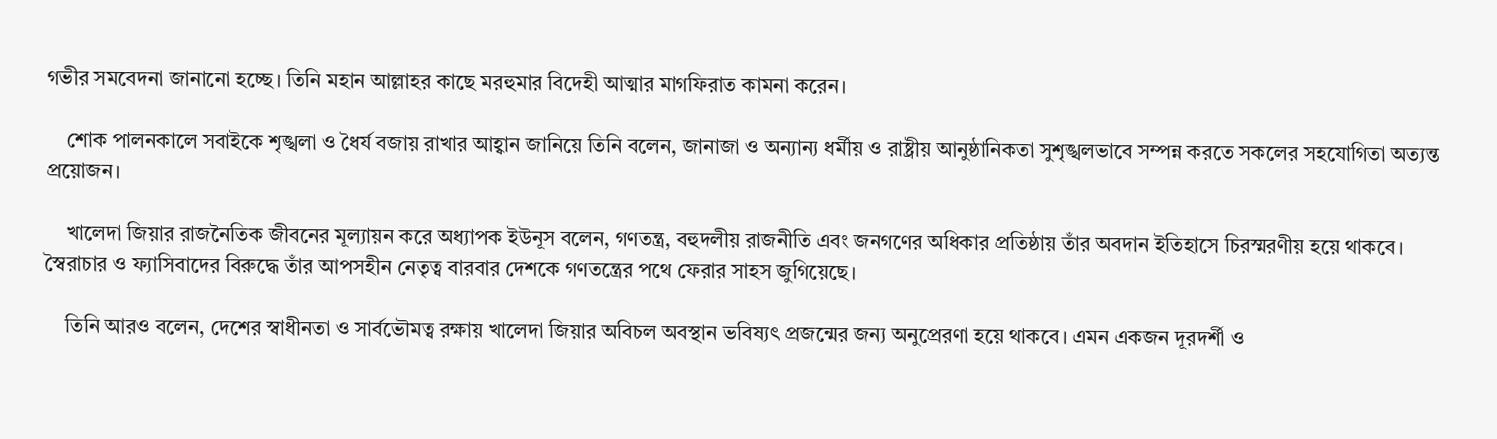গভীর সমবেদনা জানানো হচ্ছে। তিনি মহান আল্লাহর কাছে মরহুমার বিদেহী আত্মার মাগফিরাত কামনা করেন।

    শোক পালনকালে সবাইকে শৃঙ্খলা ও ধৈর্য বজায় রাখার আহ্বান জানিয়ে তিনি বলেন, জানাজা ও অন্যান্য ধর্মীয় ও রাষ্ট্রীয় আনুষ্ঠানিকতা সুশৃঙ্খলভাবে সম্পন্ন করতে সকলের সহযোগিতা অত্যন্ত প্রয়োজন।

    খালেদা জিয়ার রাজনৈতিক জীবনের মূল্যায়ন করে অধ্যাপক ইউনূস বলেন, গণতন্ত্র, বহুদলীয় রাজনীতি এবং জনগণের অধিকার প্রতিষ্ঠায় তাঁর অবদান ইতিহাসে চিরস্মরণীয় হয়ে থাকবে। স্বৈরাচার ও ফ্যাসিবাদের বিরুদ্ধে তাঁর আপসহীন নেতৃত্ব বারবার দেশকে গণতন্ত্রের পথে ফেরার সাহস জুগিয়েছে।

    তিনি আরও বলেন, দেশের স্বাধীনতা ও সার্বভৌমত্ব রক্ষায় খালেদা জিয়ার অবিচল অবস্থান ভবিষ্যৎ প্রজন্মের জন্য অনুপ্রেরণা হয়ে থাকবে। এমন একজন দূরদর্শী ও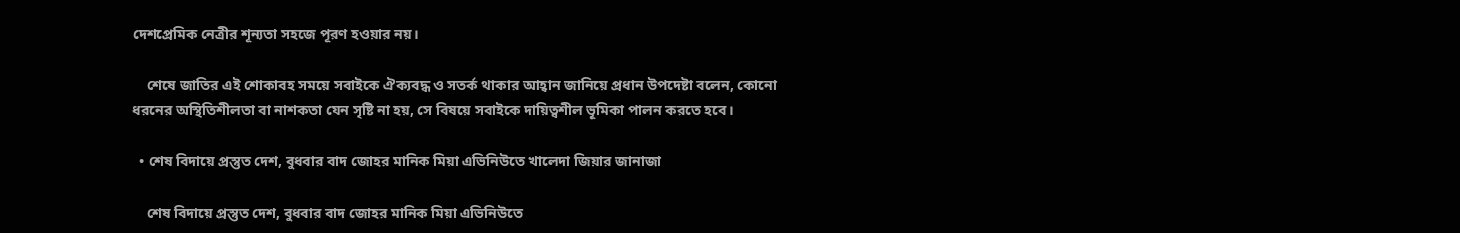দেশপ্রেমিক নেত্রীর শূন্যতা সহজে পূরণ হওয়ার নয়।

    শেষে জাতির এই শোকাবহ সময়ে সবাইকে ঐক্যবদ্ধ ও সতর্ক থাকার আহ্বান জানিয়ে প্রধান উপদেষ্টা বলেন, কোনো ধরনের অস্থিতিশীলতা বা নাশকতা যেন সৃষ্টি না হয়, সে বিষয়ে সবাইকে দায়িত্বশীল ভূমিকা পালন করতে হবে।

  • শেষ বিদায়ে প্রস্তুত দেশ, বুধবার বাদ জোহর মানিক মিয়া এভিনিউতে খালেদা জিয়ার জানাজা

    শেষ বিদায়ে প্রস্তুত দেশ, বুধবার বাদ জোহর মানিক মিয়া এভিনিউতে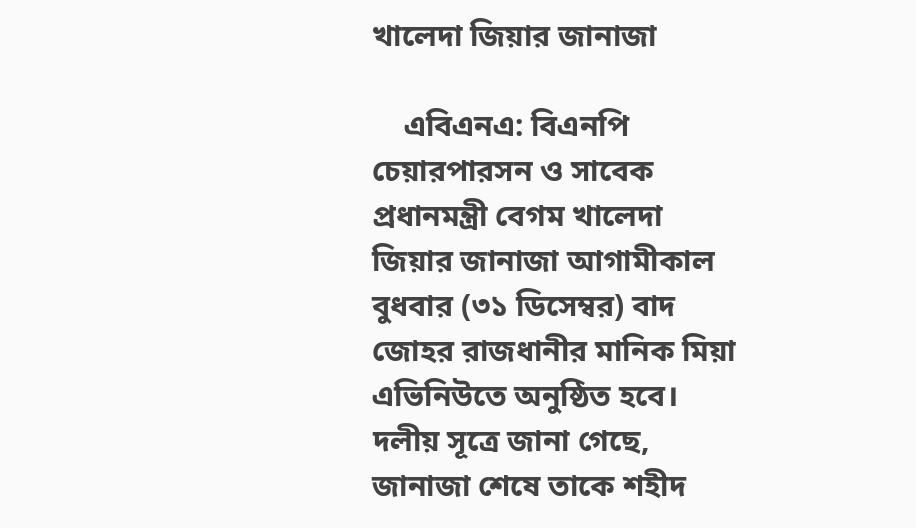খালেদা জিয়ার জানাজা

    এবিএনএ: বিএনপি চেয়ারপারসন ও সাবেক প্রধানমন্ত্রী বেগম খালেদা জিয়ার জানাজা আগামীকাল বুধবার (৩১ ডিসেম্বর) বাদ জোহর রাজধানীর মানিক মিয়া এভিনিউতে অনুষ্ঠিত হবে। দলীয় সূত্রে জানা গেছে, জানাজা শেষে তাকে শহীদ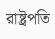রাষ্ট্রপতি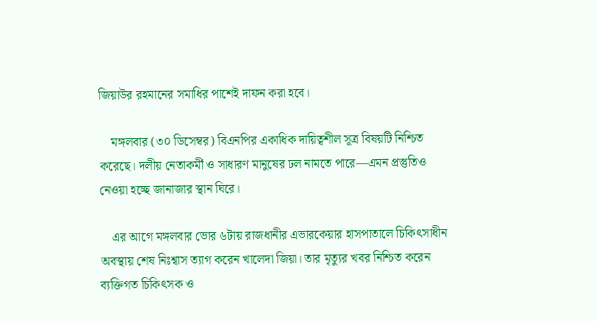জিয়াউর রহমানের সমাধির পাশেই দাফন করা হবে।

    মঙ্গলবার (৩০ ডিসেম্বর) বিএনপির একাধিক দায়িত্বশীল সূত্র বিষয়টি নিশ্চিত করেছে। দলীয় নেতাকর্মী ও সাধারণ মানুষের ঢল নামতে পারে—এমন প্রস্তুতিও নেওয়া হচ্ছে জানাজার স্থান ঘিরে।

    এর আগে মঙ্গলবার ভোর ৬টায় রাজধানীর এভারকেয়ার হাসপাতালে চিকিৎসাধীন অবস্থায় শেষ নিঃশ্বাস ত্যাগ করেন খালেদা জিয়া। তার মৃত্যুর খবর নিশ্চিত করেন ব্যক্তিগত চিকিৎসক ও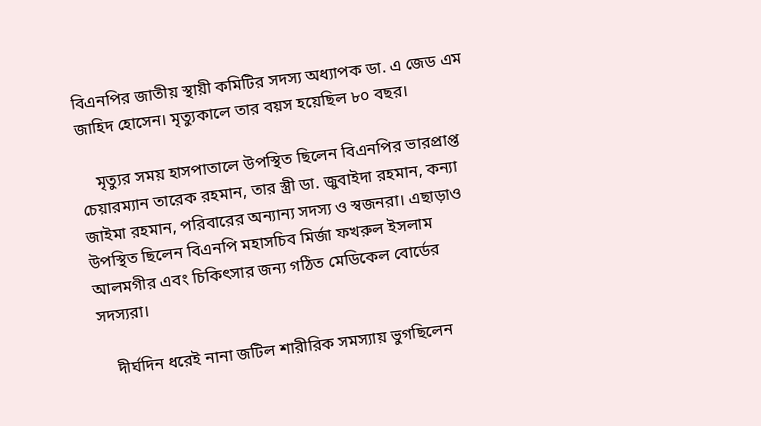বিএনপির জাতীয় স্থায়ী কমিটির সদস্য অধ্যাপক ডা. এ জেড এম জাহিদ হোসেন। মৃত্যুকালে তার বয়স হয়েছিল ৮০ বছর।

    মৃত্যুর সময় হাসপাতালে উপস্থিত ছিলেন বিএনপির ভারপ্রাপ্ত চেয়ারম্যান তারেক রহমান, তার স্ত্রী ডা. জুবাইদা রহমান, কন্যা জাইমা রহমান, পরিবারের অন্যান্য সদস্য ও স্বজনরা। এছাড়াও উপস্থিত ছিলেন বিএনপি মহাসচিব মির্জা ফখরুল ইসলাম আলমগীর এবং চিকিৎসার জন্য গঠিত মেডিকেল বোর্ডের সদস্যরা।

    দীর্ঘদিন ধরেই নানা জটিল শারীরিক সমস্যায় ভুগছিলেন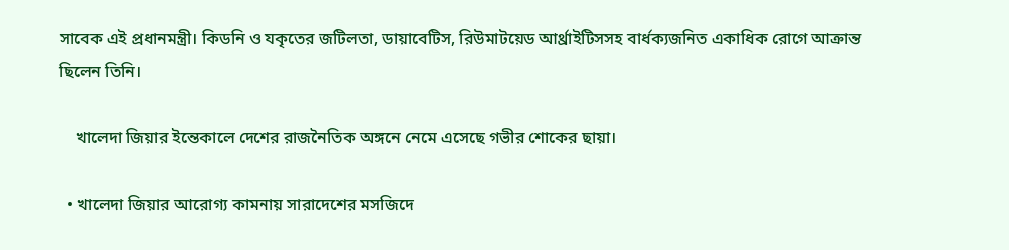সাবেক এই প্রধানমন্ত্রী। কিডনি ও যকৃতের জটিলতা, ডায়াবেটিস, রিউমাটয়েড আর্থ্রাইটিসসহ বার্ধক্যজনিত একাধিক রোগে আক্রান্ত ছিলেন তিনি।

    খালেদা জিয়ার ইন্তেকালে দেশের রাজনৈতিক অঙ্গনে নেমে এসেছে গভীর শোকের ছায়া।

  • খালেদা জিয়ার আরোগ্য কামনায় সারাদেশের মসজিদে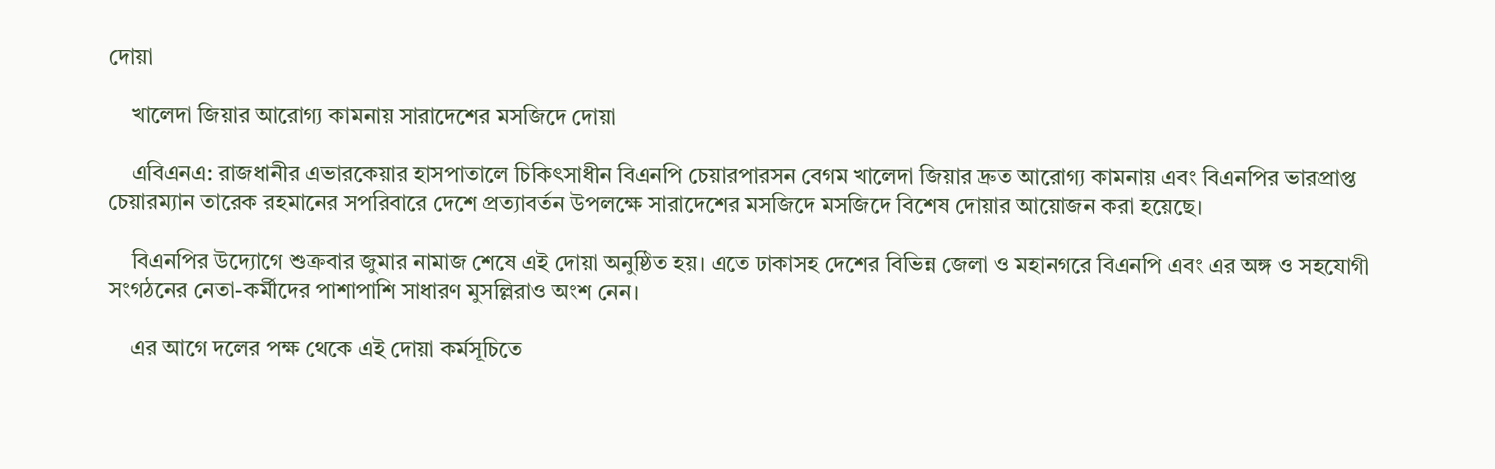দোয়া

    খালেদা জিয়ার আরোগ্য কামনায় সারাদেশের মসজিদে দোয়া

    এবিএনএ: রাজধানীর এভারকেয়ার হাসপাতালে চিকিৎসাধীন বিএনপি চেয়ারপারসন বেগম খালেদা জিয়ার দ্রুত আরোগ্য কামনায় এবং বিএনপির ভারপ্রাপ্ত চেয়ারম্যান তারেক রহমানের সপরিবারে দেশে প্রত্যাবর্তন উপলক্ষে সারাদেশের মসজিদে মসজিদে বিশেষ দোয়ার আয়োজন করা হয়েছে।

    বিএনপির উদ্যোগে শুক্রবার জুমার নামাজ শেষে এই দোয়া অনুষ্ঠিত হয়। এতে ঢাকাসহ দেশের বিভিন্ন জেলা ও মহানগরে বিএনপি এবং এর অঙ্গ ও সহযোগী সংগঠনের নেতা-কর্মীদের পাশাপাশি সাধারণ মুসল্লিরাও অংশ নেন।

    এর আগে দলের পক্ষ থেকে এই দোয়া কর্মসূচিতে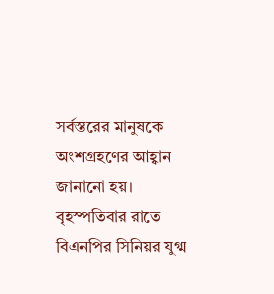সর্বস্তরের মানুষকে অংশগ্রহণের আহ্বান জানানো হয়। বৃহস্পতিবার রাতে বিএনপির সিনিয়র যুগ্ম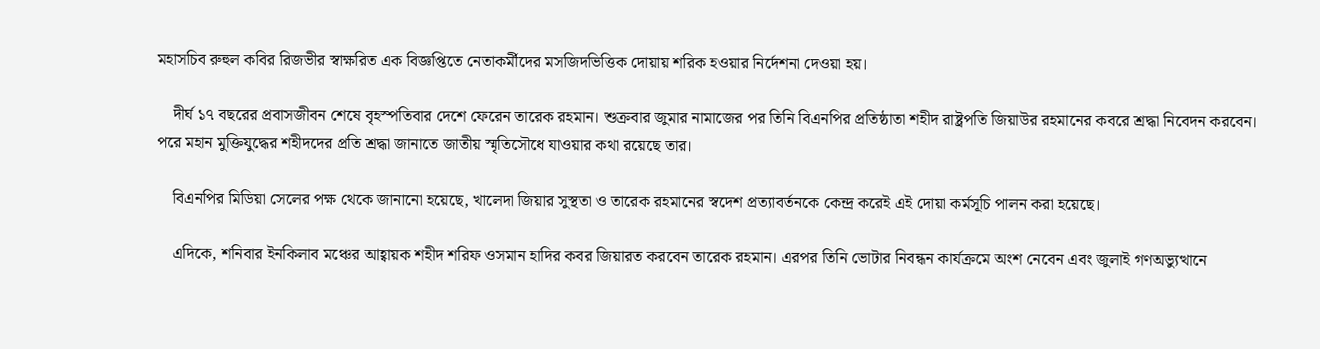মহাসচিব রুহুল কবির রিজভীর স্বাক্ষরিত এক বিজ্ঞপ্তিতে নেতাকর্মীদের মসজিদভিত্তিক দোয়ায় শরিক হওয়ার নির্দেশনা দেওয়া হয়।

    দীর্ঘ ১৭ বছরের প্রবাসজীবন শেষে বৃহস্পতিবার দেশে ফেরেন তারেক রহমান। শুক্রবার জুমার নামাজের পর তিনি বিএনপির প্রতিষ্ঠাতা শহীদ রাষ্ট্রপতি জিয়াউর রহমানের কবরে শ্রদ্ধা নিবেদন করবেন। পরে মহান মুক্তিযুদ্ধের শহীদদের প্রতি শ্রদ্ধা জানাতে জাতীয় স্মৃতিসৌধে যাওয়ার কথা রয়েছে তার।

    বিএনপির মিডিয়া সেলের পক্ষ থেকে জানানো হয়েছে, খালেদা জিয়ার সুস্থতা ও তারেক রহমানের স্বদেশ প্রত্যাবর্তনকে কেন্দ্র করেই এই দোয়া কর্মসূচি পালন করা হয়েছে।

    এদিকে, শনিবার ইনকিলাব মঞ্চের আহ্বায়ক শহীদ শরিফ ওসমান হাদির কবর জিয়ারত করবেন তারেক রহমান। এরপর তিনি ভোটার নিবন্ধন কার্যক্রমে অংশ নেবেন এবং জুলাই গণঅভ্যুত্থানে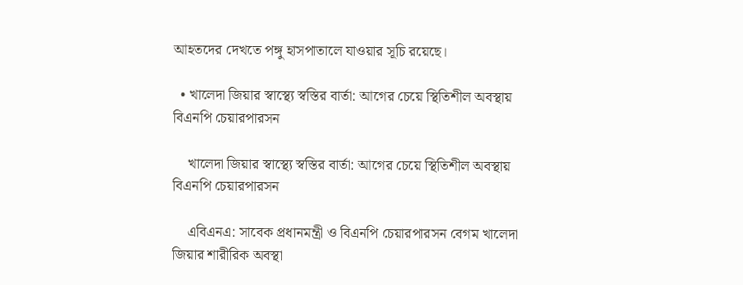আহতদের দেখতে পঙ্গু হাসপাতালে যাওয়ার সূচি রয়েছে।

  • খালেদা জিয়ার স্বাস্থ্যে স্বস্তির বার্তা: আগের চেয়ে স্থিতিশীল অবস্থায় বিএনপি চেয়ারপারসন

    খালেদা জিয়ার স্বাস্থ্যে স্বস্তির বার্তা: আগের চেয়ে স্থিতিশীল অবস্থায় বিএনপি চেয়ারপারসন

    এবিএনএ: সাবেক প্রধানমন্ত্রী ও বিএনপি চেয়ারপারসন বেগম খালেদা জিয়ার শারীরিক অবস্থা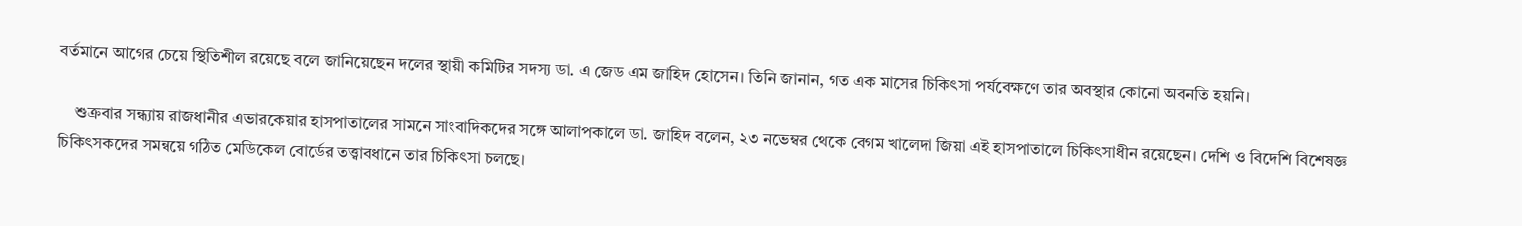বর্তমানে আগের চেয়ে স্থিতিশীল রয়েছে বলে জানিয়েছেন দলের স্থায়ী কমিটির সদস্য ডা. এ জেড এম জাহিদ হোসেন। তিনি জানান, গত এক মাসের চিকিৎসা পর্যবেক্ষণে তার অবস্থার কোনো অবনতি হয়নি।

    শুক্রবার সন্ধ্যায় রাজধানীর এভারকেয়ার হাসপাতালের সামনে সাংবাদিকদের সঙ্গে আলাপকালে ডা. জাহিদ বলেন, ২৩ নভেম্বর থেকে বেগম খালেদা জিয়া এই হাসপাতালে চিকিৎসাধীন রয়েছেন। দেশি ও বিদেশি বিশেষজ্ঞ চিকিৎসকদের সমন্বয়ে গঠিত মেডিকেল বোর্ডের তত্ত্বাবধানে তার চিকিৎসা চলছে।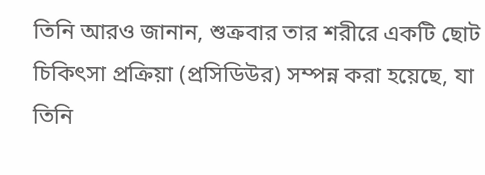তিনি আরও জানান, শুক্রবার তার শরীরে একটি ছোট চিকিৎসা প্রক্রিয়া (প্রসিডিউর) সম্পন্ন করা হয়েছে, যা তিনি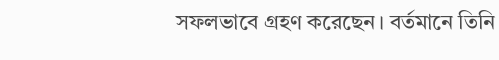সফলভাবে গ্রহণ করেছেন। বর্তমানে তিনি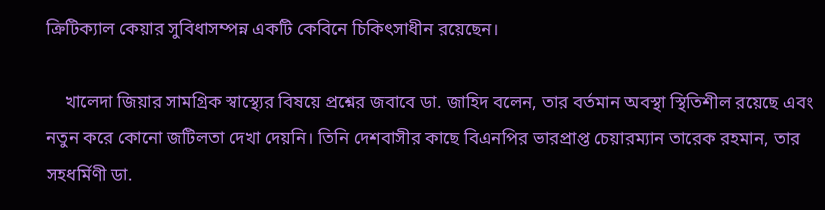ক্রিটিক্যাল কেয়ার সুবিধাসম্পন্ন একটি কেবিনে চিকিৎসাধীন রয়েছেন।

    খালেদা জিয়ার সামগ্রিক স্বাস্থ্যের বিষয়ে প্রশ্নের জবাবে ডা. জাহিদ বলেন, তার বর্তমান অবস্থা স্থিতিশীল রয়েছে এবং নতুন করে কোনো জটিলতা দেখা দেয়নি। তিনি দেশবাসীর কাছে বিএনপির ভারপ্রাপ্ত চেয়ারম্যান তারেক রহমান, তার সহধর্মিণী ডা.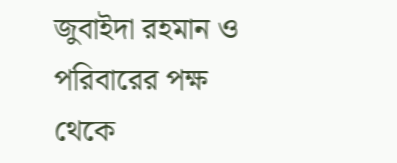জুবাইদা রহমান ও পরিবারের পক্ষ থেকে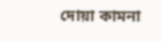দোয়া কামনা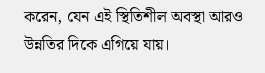করেন, যেন এই স্থিতিশীল অবস্থা আরও উন্নতির দিকে এগিয়ে যায়।